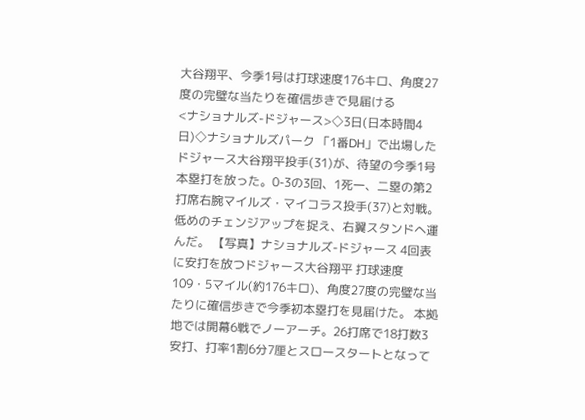大谷翔平、今季1号は打球速度176キロ、角度27度の完璧な当たりを確信歩きで見届ける
<ナショナルズ-ドジャース>◇3日(日本時間4日)◇ナショナルズパーク 「1番DH」で出場したドジャース大谷翔平投手(31)が、待望の今季1号本塁打を放った。0-3の3回、1死一、二塁の第2打席右腕マイルズ・マイコラス投手(37)と対戦。低めのチェンジアップを捉え、右翼スタンドへ運んだ。 【写真】ナショナルズ-ドジャース 4回表に安打を放つドジャース大谷翔平 打球速度109・5マイル(約176キロ)、角度27度の完璧な当たりに確信歩きで今季初本塁打を見届けた。 本拠地では開幕6戦でノーアーチ。26打席で18打数3安打、打率1割6分7厘とスロースタートとなって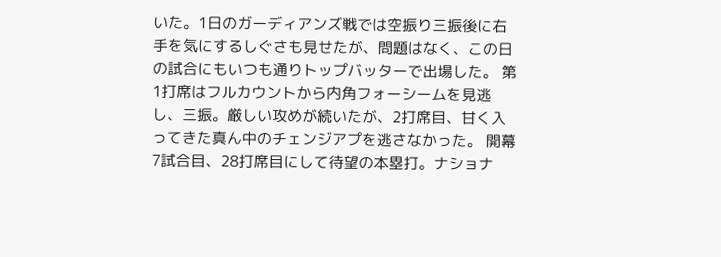いた。1日のガーディアンズ戦では空振り三振後に右手を気にするしぐさも見せたが、問題はなく、この日の試合にもいつも通りトップバッターで出場した。 第1打席はフルカウントから内角フォーシームを見逃し、三振。厳しい攻めが続いたが、2打席目、甘く入ってきた真ん中のチェンジアプを逃さなかった。 開幕7試合目、28打席目にして待望の本塁打。ナショナ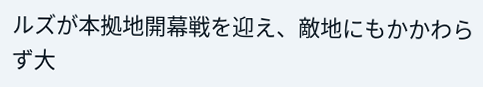ルズが本拠地開幕戦を迎え、敵地にもかかわらず大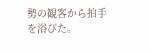勢の観客から拍手を浴びた。